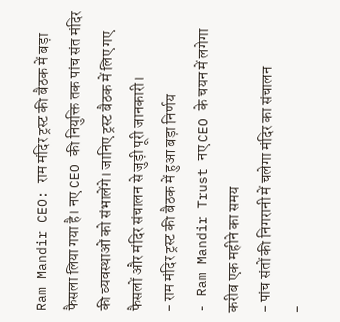Ram Mandir CEO: राम मंदिर ट्रस्ट की बैठक में बड़ा फैसला लिया गया है। नए CEO की नियुक्ति तक पांच संत मंदिर की व्यवस्थाओं को संभालेंगे। जानिए ट्रस्ट बैठक में लिए गए फैसलों और मंदिर संचालन से जुड़ी पूरी जानकारी।
- राम मंदिर ट्रस्ट की बैठक में हुआ बड़ा निर्णय
- Ram Mandir Trust नए CEO के चयन में लगेगा करीब एक महीने का समय
- पांच संतों की निगरानी में चलेगा मंदिर का संचालन
-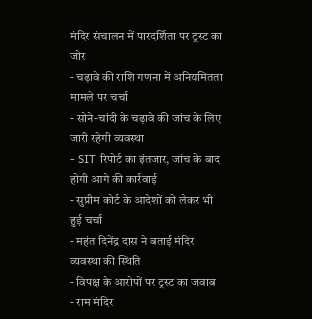मंदिर संचालन में पारदर्शिता पर ट्रस्ट का जोर
- चढ़ावे की राशि गणना में अनियमितता मामले पर चर्चा
- सोने-चांदी के चढ़ावे की जांच के लिए जारी रहेगी व्यवस्था
- SIT रिपोर्ट का इंतजार, जांच के बाद होगी आगे की कार्रवाई
- सुप्रीम कोर्ट के आदेशों को लेकर भी हुई चर्चा
- महंत दिनेंद्र दास ने बताई मंदिर व्यवस्था की स्थिति
- विपक्ष के आरोपों पर ट्रस्ट का जवाब
- राम मंदिर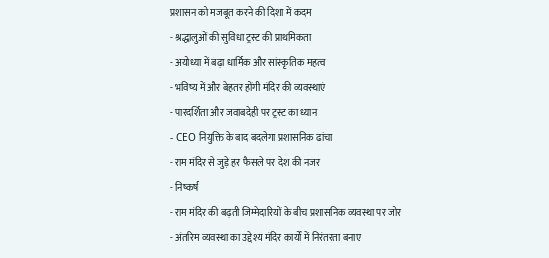प्रशासन को मजबूत करने की दिशा में कदम
- श्रद्धालुओं की सुविधा ट्रस्ट की प्राथमिकता
- अयोध्या में बढ़ा धार्मिक और सांस्कृतिक महत्व
- भविष्य में और बेहतर होंगी मंदिर की व्यवस्थाएं
- पारदर्शिता और जवाबदेही पर ट्रस्ट का ध्यान
- CEO नियुक्ति के बाद बदलेगा प्रशासनिक ढांचा
- राम मंदिर से जुड़े हर फैसले पर देश की नजर
- निष्कर्ष
- राम मंदिर की बढ़ती जिम्मेदारियों के बीच प्रशासनिक व्यवस्था पर जोर
- अंतरिम व्यवस्था का उद्देश्य मंदिर कार्यों में निरंतरता बनाए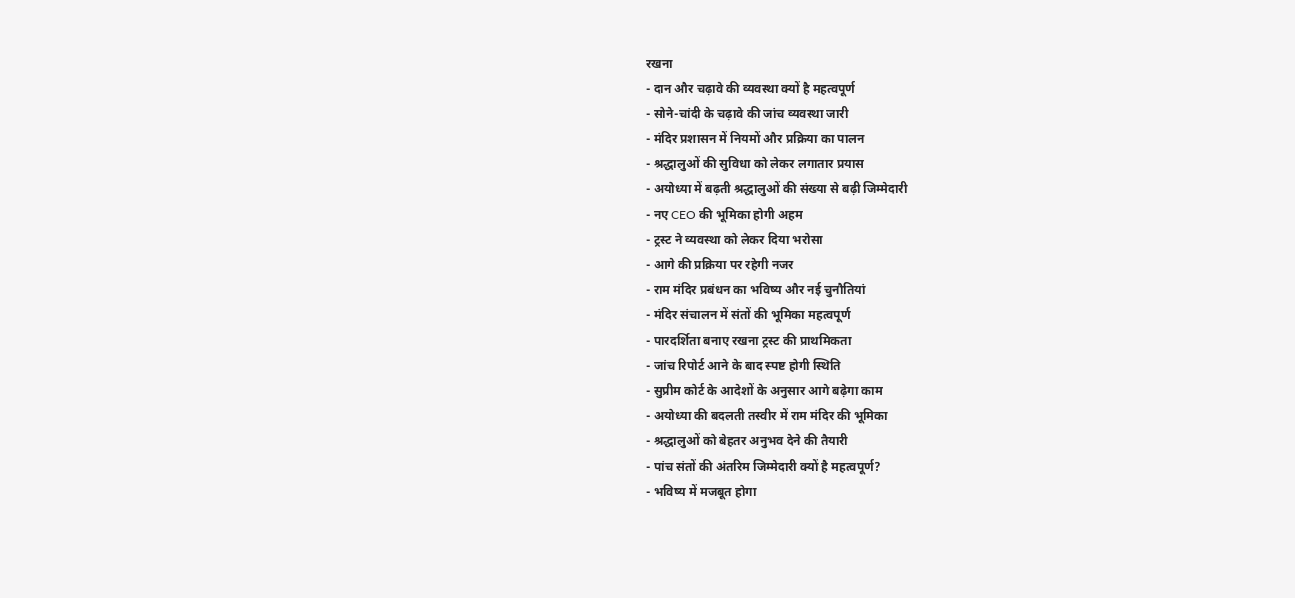रखना
- दान और चढ़ावे की व्यवस्था क्यों है महत्वपूर्ण
- सोने-चांदी के चढ़ावे की जांच व्यवस्था जारी
- मंदिर प्रशासन में नियमों और प्रक्रिया का पालन
- श्रद्धालुओं की सुविधा को लेकर लगातार प्रयास
- अयोध्या में बढ़ती श्रद्धालुओं की संख्या से बढ़ी जिम्मेदारी
- नए CEO की भूमिका होगी अहम
- ट्रस्ट ने व्यवस्था को लेकर दिया भरोसा
- आगे की प्रक्रिया पर रहेगी नजर
- राम मंदिर प्रबंधन का भविष्य और नई चुनौतियां
- मंदिर संचालन में संतों की भूमिका महत्वपूर्ण
- पारदर्शिता बनाए रखना ट्रस्ट की प्राथमिकता
- जांच रिपोर्ट आने के बाद स्पष्ट होगी स्थिति
- सुप्रीम कोर्ट के आदेशों के अनुसार आगे बढ़ेगा काम
- अयोध्या की बदलती तस्वीर में राम मंदिर की भूमिका
- श्रद्धालुओं को बेहतर अनुभव देने की तैयारी
- पांच संतों की अंतरिम जिम्मेदारी क्यों है महत्वपूर्ण?
- भविष्य में मजबूत होगा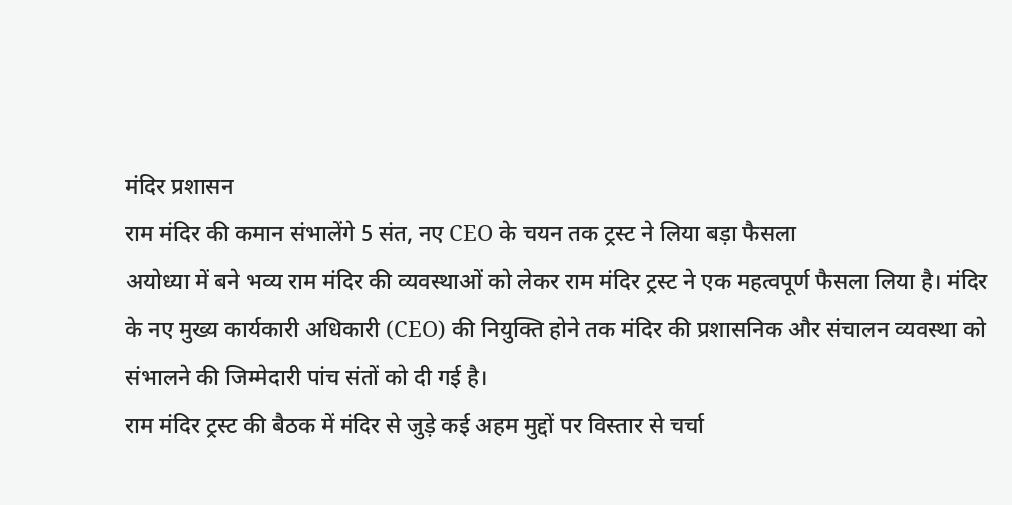मंदिर प्रशासन
राम मंदिर की कमान संभालेंगे 5 संत, नए CEO के चयन तक ट्रस्ट ने लिया बड़ा फैसला
अयोध्या में बने भव्य राम मंदिर की व्यवस्थाओं को लेकर राम मंदिर ट्रस्ट ने एक महत्वपूर्ण फैसला लिया है। मंदिर के नए मुख्य कार्यकारी अधिकारी (CEO) की नियुक्ति होने तक मंदिर की प्रशासनिक और संचालन व्यवस्था को संभालने की जिम्मेदारी पांच संतों को दी गई है।
राम मंदिर ट्रस्ट की बैठक में मंदिर से जुड़े कई अहम मुद्दों पर विस्तार से चर्चा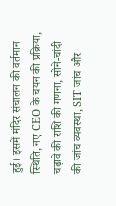हुई। इसमें मंदिर संचालन की वर्तमान स्थिति, नए CEO के चयन की प्रक्रिया, चढ़ावे की राशि की गणना, सोने-चांदी की जांच व्यवस्था, SIT जांच और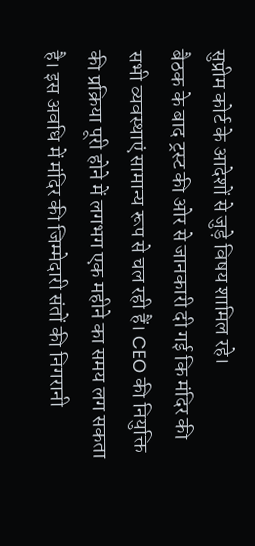सुप्रीम कोर्ट के आदेशों से जुड़े विषय शामिल रहे।
बैठक के बाद ट्रस्ट की ओर से जानकारी दी गई कि मंदिर की सभी व्यवस्थाएं सामान्य रूप से चल रही हैं। CEO की नियुक्ति की प्रक्रिया पूरी होने में लगभग एक महीने का समय लग सकता है। इस अवधि में मंदिर की जिम्मेदारी संतों की निगरानी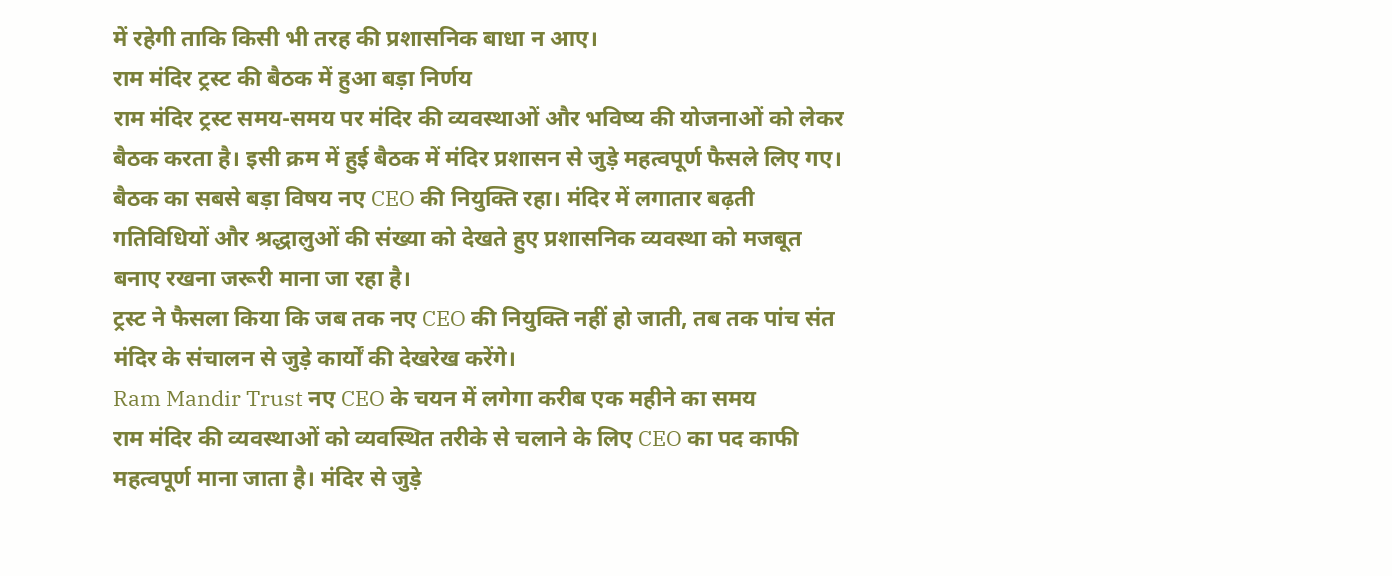में रहेगी ताकि किसी भी तरह की प्रशासनिक बाधा न आए।
राम मंदिर ट्रस्ट की बैठक में हुआ बड़ा निर्णय
राम मंदिर ट्रस्ट समय-समय पर मंदिर की व्यवस्थाओं और भविष्य की योजनाओं को लेकर बैठक करता है। इसी क्रम में हुई बैठक में मंदिर प्रशासन से जुड़े महत्वपूर्ण फैसले लिए गए।
बैठक का सबसे बड़ा विषय नए CEO की नियुक्ति रहा। मंदिर में लगातार बढ़ती गतिविधियों और श्रद्धालुओं की संख्या को देखते हुए प्रशासनिक व्यवस्था को मजबूत बनाए रखना जरूरी माना जा रहा है।
ट्रस्ट ने फैसला किया कि जब तक नए CEO की नियुक्ति नहीं हो जाती, तब तक पांच संत मंदिर के संचालन से जुड़े कार्यों की देखरेख करेंगे।
Ram Mandir Trust नए CEO के चयन में लगेगा करीब एक महीने का समय
राम मंदिर की व्यवस्थाओं को व्यवस्थित तरीके से चलाने के लिए CEO का पद काफी महत्वपूर्ण माना जाता है। मंदिर से जुड़े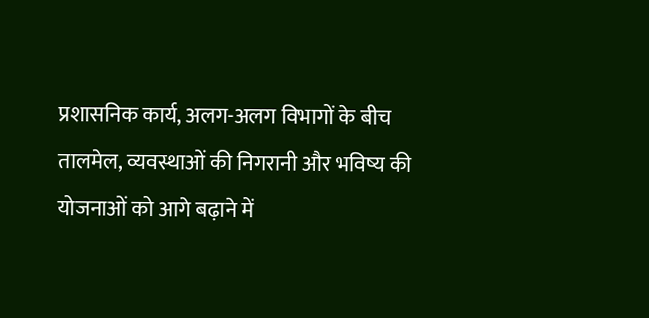प्रशासनिक कार्य, अलग-अलग विभागों के बीच तालमेल, व्यवस्थाओं की निगरानी और भविष्य की योजनाओं को आगे बढ़ाने में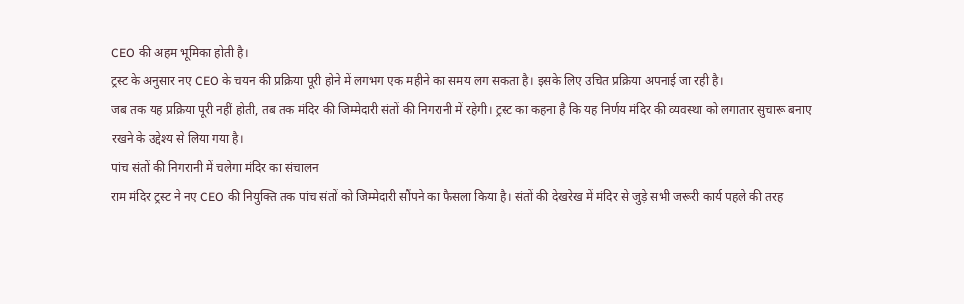CEO की अहम भूमिका होती है।
ट्रस्ट के अनुसार नए CEO के चयन की प्रक्रिया पूरी होने में लगभग एक महीने का समय लग सकता है। इसके लिए उचित प्रक्रिया अपनाई जा रही है।
जब तक यह प्रक्रिया पूरी नहीं होती, तब तक मंदिर की जिम्मेदारी संतों की निगरानी में रहेगी। ट्रस्ट का कहना है कि यह निर्णय मंदिर की व्यवस्था को लगातार सुचारू बनाए रखने के उद्देश्य से लिया गया है।
पांच संतों की निगरानी में चलेगा मंदिर का संचालन
राम मंदिर ट्रस्ट ने नए CEO की नियुक्ति तक पांच संतों को जिम्मेदारी सौंपने का फैसला किया है। संतों की देखरेख में मंदिर से जुड़े सभी जरूरी कार्य पहले की तरह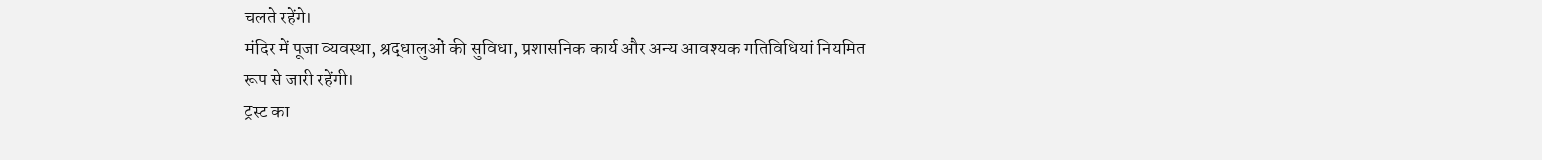चलते रहेंगे।
मंदिर में पूजा व्यवस्था, श्रद्धालुओं की सुविधा, प्रशासनिक कार्य और अन्य आवश्यक गतिविधियां नियमित रूप से जारी रहेंगी।
ट्रस्ट का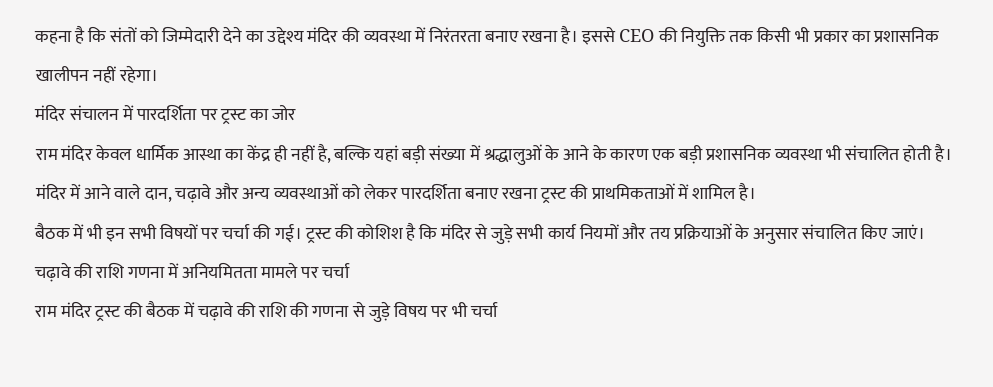कहना है कि संतों को जिम्मेदारी देने का उद्देश्य मंदिर की व्यवस्था में निरंतरता बनाए रखना है। इससे CEO की नियुक्ति तक किसी भी प्रकार का प्रशासनिक खालीपन नहीं रहेगा।
मंदिर संचालन में पारदर्शिता पर ट्रस्ट का जोर
राम मंदिर केवल धार्मिक आस्था का केंद्र ही नहीं है, बल्कि यहां बड़ी संख्या में श्रद्धालुओं के आने के कारण एक बड़ी प्रशासनिक व्यवस्था भी संचालित होती है।
मंदिर में आने वाले दान, चढ़ावे और अन्य व्यवस्थाओं को लेकर पारदर्शिता बनाए रखना ट्रस्ट की प्राथमिकताओं में शामिल है।
बैठक में भी इन सभी विषयों पर चर्चा की गई। ट्रस्ट की कोशिश है कि मंदिर से जुड़े सभी कार्य नियमों और तय प्रक्रियाओं के अनुसार संचालित किए जाएं।
चढ़ावे की राशि गणना में अनियमितता मामले पर चर्चा
राम मंदिर ट्रस्ट की बैठक में चढ़ावे की राशि की गणना से जुड़े विषय पर भी चर्चा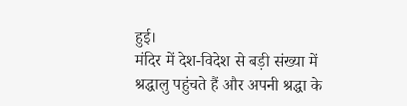हुई।
मंदिर में देश-विदेश से बड़ी संख्या में श्रद्धालु पहुंचते हैं और अपनी श्रद्धा के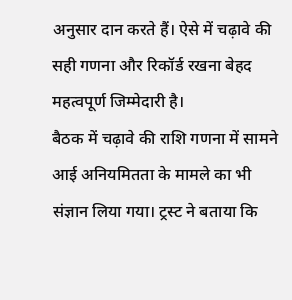अनुसार दान करते हैं। ऐसे में चढ़ावे की सही गणना और रिकॉर्ड रखना बेहद महत्वपूर्ण जिम्मेदारी है।
बैठक में चढ़ावे की राशि गणना में सामने आई अनियमितता के मामले का भी संज्ञान लिया गया। ट्रस्ट ने बताया कि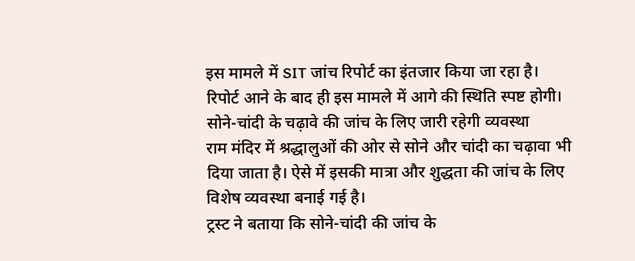इस मामले में SIT जांच रिपोर्ट का इंतजार किया जा रहा है।
रिपोर्ट आने के बाद ही इस मामले में आगे की स्थिति स्पष्ट होगी।
सोने-चांदी के चढ़ावे की जांच के लिए जारी रहेगी व्यवस्था
राम मंदिर में श्रद्धालुओं की ओर से सोने और चांदी का चढ़ावा भी दिया जाता है। ऐसे में इसकी मात्रा और शुद्धता की जांच के लिए विशेष व्यवस्था बनाई गई है।
ट्रस्ट ने बताया कि सोने-चांदी की जांच के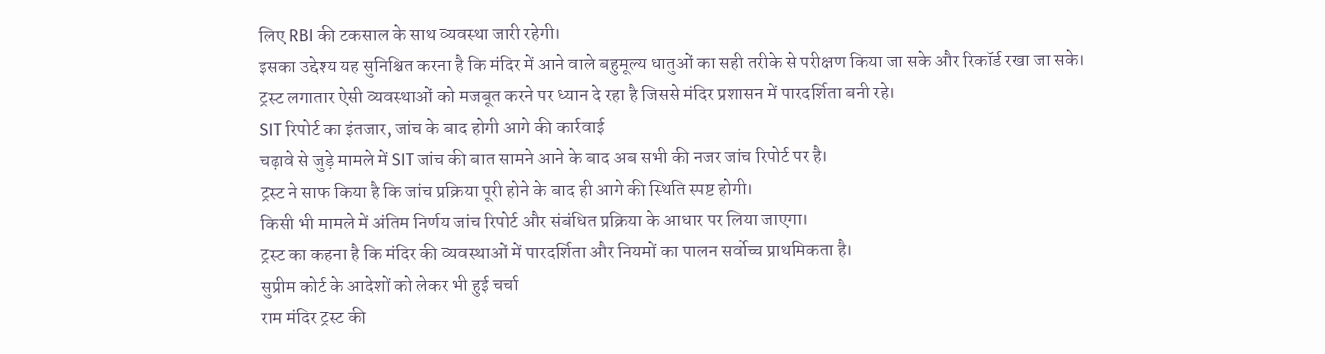लिए RBI की टकसाल के साथ व्यवस्था जारी रहेगी।
इसका उद्देश्य यह सुनिश्चित करना है कि मंदिर में आने वाले बहुमूल्य धातुओं का सही तरीके से परीक्षण किया जा सके और रिकॉर्ड रखा जा सके।
ट्रस्ट लगातार ऐसी व्यवस्थाओं को मजबूत करने पर ध्यान दे रहा है जिससे मंदिर प्रशासन में पारदर्शिता बनी रहे।
SIT रिपोर्ट का इंतजार, जांच के बाद होगी आगे की कार्रवाई
चढ़ावे से जुड़े मामले में SIT जांच की बात सामने आने के बाद अब सभी की नजर जांच रिपोर्ट पर है।
ट्रस्ट ने साफ किया है कि जांच प्रक्रिया पूरी होने के बाद ही आगे की स्थिति स्पष्ट होगी।
किसी भी मामले में अंतिम निर्णय जांच रिपोर्ट और संबंधित प्रक्रिया के आधार पर लिया जाएगा।
ट्रस्ट का कहना है कि मंदिर की व्यवस्थाओं में पारदर्शिता और नियमों का पालन सर्वोच्च प्राथमिकता है।
सुप्रीम कोर्ट के आदेशों को लेकर भी हुई चर्चा
राम मंदिर ट्रस्ट की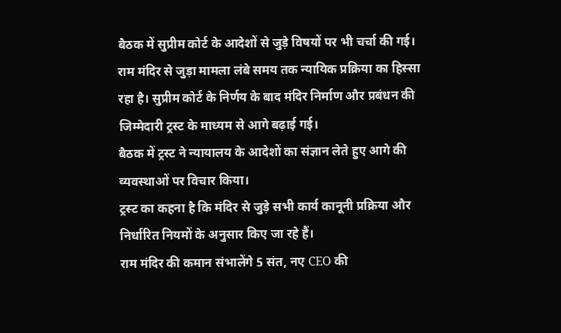बैठक में सुप्रीम कोर्ट के आदेशों से जुड़े विषयों पर भी चर्चा की गई।
राम मंदिर से जुड़ा मामला लंबे समय तक न्यायिक प्रक्रिया का हिस्सा रहा है। सुप्रीम कोर्ट के निर्णय के बाद मंदिर निर्माण और प्रबंधन की जिम्मेदारी ट्रस्ट के माध्यम से आगे बढ़ाई गई।
बैठक में ट्रस्ट ने न्यायालय के आदेशों का संज्ञान लेते हुए आगे की व्यवस्थाओं पर विचार किया।
ट्रस्ट का कहना है कि मंदिर से जुड़े सभी कार्य कानूनी प्रक्रिया और निर्धारित नियमों के अनुसार किए जा रहे हैं।
राम मंदिर की कमान संभालेंगे 5 संत, नए CEO की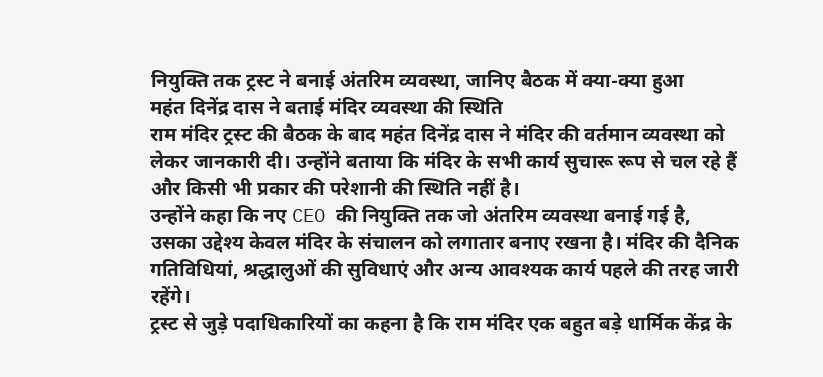नियुक्ति तक ट्रस्ट ने बनाई अंतरिम व्यवस्था, जानिए बैठक में क्या-क्या हुआ
महंत दिनेंद्र दास ने बताई मंदिर व्यवस्था की स्थिति
राम मंदिर ट्रस्ट की बैठक के बाद महंत दिनेंद्र दास ने मंदिर की वर्तमान व्यवस्था को लेकर जानकारी दी। उन्होंने बताया कि मंदिर के सभी कार्य सुचारू रूप से चल रहे हैं और किसी भी प्रकार की परेशानी की स्थिति नहीं है।
उन्होंने कहा कि नए CEO की नियुक्ति तक जो अंतरिम व्यवस्था बनाई गई है, उसका उद्देश्य केवल मंदिर के संचालन को लगातार बनाए रखना है। मंदिर की दैनिक गतिविधियां, श्रद्धालुओं की सुविधाएं और अन्य आवश्यक कार्य पहले की तरह जारी रहेंगे।
ट्रस्ट से जुड़े पदाधिकारियों का कहना है कि राम मंदिर एक बहुत बड़े धार्मिक केंद्र के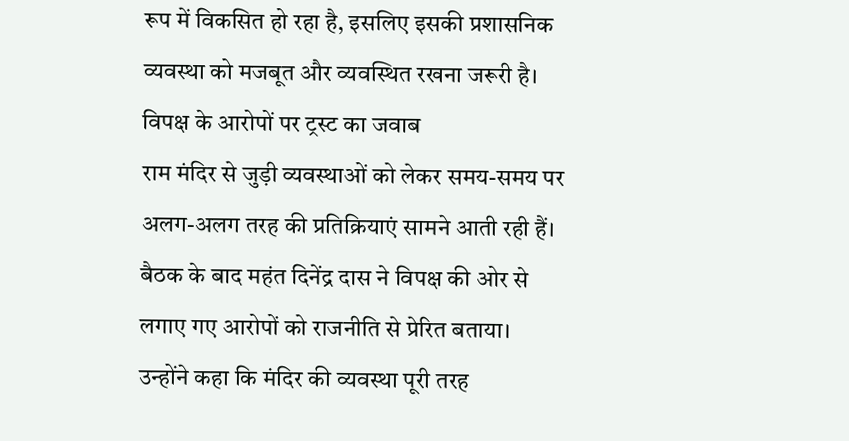रूप में विकसित हो रहा है, इसलिए इसकी प्रशासनिक व्यवस्था को मजबूत और व्यवस्थित रखना जरूरी है।
विपक्ष के आरोपों पर ट्रस्ट का जवाब
राम मंदिर से जुड़ी व्यवस्थाओं को लेकर समय-समय पर अलग-अलग तरह की प्रतिक्रियाएं सामने आती रही हैं। बैठक के बाद महंत दिनेंद्र दास ने विपक्ष की ओर से लगाए गए आरोपों को राजनीति से प्रेरित बताया।
उन्होंने कहा कि मंदिर की व्यवस्था पूरी तरह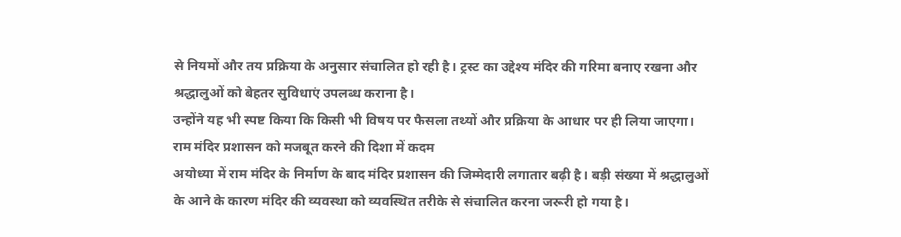से नियमों और तय प्रक्रिया के अनुसार संचालित हो रही है। ट्रस्ट का उद्देश्य मंदिर की गरिमा बनाए रखना और श्रद्धालुओं को बेहतर सुविधाएं उपलब्ध कराना है।
उन्होंने यह भी स्पष्ट किया कि किसी भी विषय पर फैसला तथ्यों और प्रक्रिया के आधार पर ही लिया जाएगा।
राम मंदिर प्रशासन को मजबूत करने की दिशा में कदम
अयोध्या में राम मंदिर के निर्माण के बाद मंदिर प्रशासन की जिम्मेदारी लगातार बढ़ी है। बड़ी संख्या में श्रद्धालुओं के आने के कारण मंदिर की व्यवस्था को व्यवस्थित तरीके से संचालित करना जरूरी हो गया है।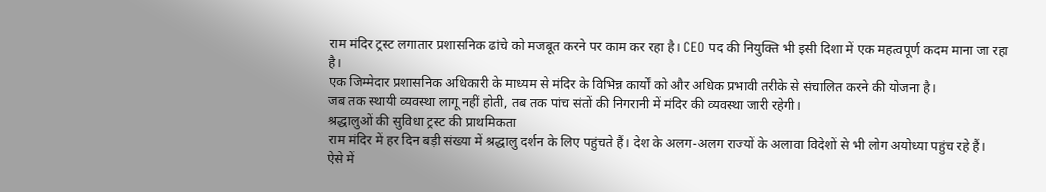राम मंदिर ट्रस्ट लगातार प्रशासनिक ढांचे को मजबूत करने पर काम कर रहा है। CEO पद की नियुक्ति भी इसी दिशा में एक महत्वपूर्ण कदम माना जा रहा है।
एक जिम्मेदार प्रशासनिक अधिकारी के माध्यम से मंदिर के विभिन्न कार्यों को और अधिक प्रभावी तरीके से संचालित करने की योजना है।
जब तक स्थायी व्यवस्था लागू नहीं होती, तब तक पांच संतों की निगरानी में मंदिर की व्यवस्था जारी रहेगी।
श्रद्धालुओं की सुविधा ट्रस्ट की प्राथमिकता
राम मंदिर में हर दिन बड़ी संख्या में श्रद्धालु दर्शन के लिए पहुंचते हैं। देश के अलग-अलग राज्यों के अलावा विदेशों से भी लोग अयोध्या पहुंच रहे हैं।
ऐसे में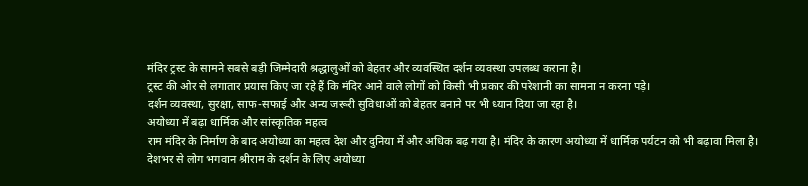मंदिर ट्रस्ट के सामने सबसे बड़ी जिम्मेदारी श्रद्धालुओं को बेहतर और व्यवस्थित दर्शन व्यवस्था उपलब्ध कराना है।
ट्रस्ट की ओर से लगातार प्रयास किए जा रहे हैं कि मंदिर आने वाले लोगों को किसी भी प्रकार की परेशानी का सामना न करना पड़े।
दर्शन व्यवस्था, सुरक्षा, साफ-सफाई और अन्य जरूरी सुविधाओं को बेहतर बनाने पर भी ध्यान दिया जा रहा है।
अयोध्या में बढ़ा धार्मिक और सांस्कृतिक महत्व
राम मंदिर के निर्माण के बाद अयोध्या का महत्व देश और दुनिया में और अधिक बढ़ गया है। मंदिर के कारण अयोध्या में धार्मिक पर्यटन को भी बढ़ावा मिला है।
देशभर से लोग भगवान श्रीराम के दर्शन के लिए अयोध्या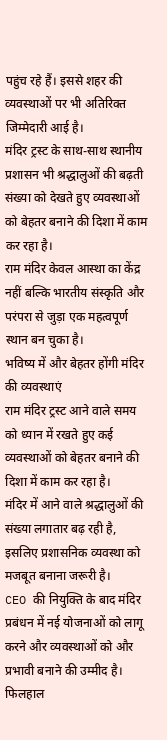पहुंच रहे हैं। इससे शहर की व्यवस्थाओं पर भी अतिरिक्त जिम्मेदारी आई है।
मंदिर ट्रस्ट के साथ-साथ स्थानीय प्रशासन भी श्रद्धालुओं की बढ़ती संख्या को देखते हुए व्यवस्थाओं को बेहतर बनाने की दिशा में काम कर रहा है।
राम मंदिर केवल आस्था का केंद्र नहीं बल्कि भारतीय संस्कृति और परंपरा से जुड़ा एक महत्वपूर्ण स्थान बन चुका है।
भविष्य में और बेहतर होंगी मंदिर की व्यवस्थाएं
राम मंदिर ट्रस्ट आने वाले समय को ध्यान में रखते हुए कई व्यवस्थाओं को बेहतर बनाने की दिशा में काम कर रहा है।
मंदिर में आने वाले श्रद्धालुओं की संख्या लगातार बढ़ रही है, इसलिए प्रशासनिक व्यवस्था को मजबूत बनाना जरूरी है।
CEO की नियुक्ति के बाद मंदिर प्रबंधन में नई योजनाओं को लागू करने और व्यवस्थाओं को और प्रभावी बनाने की उम्मीद है।
फिलहाल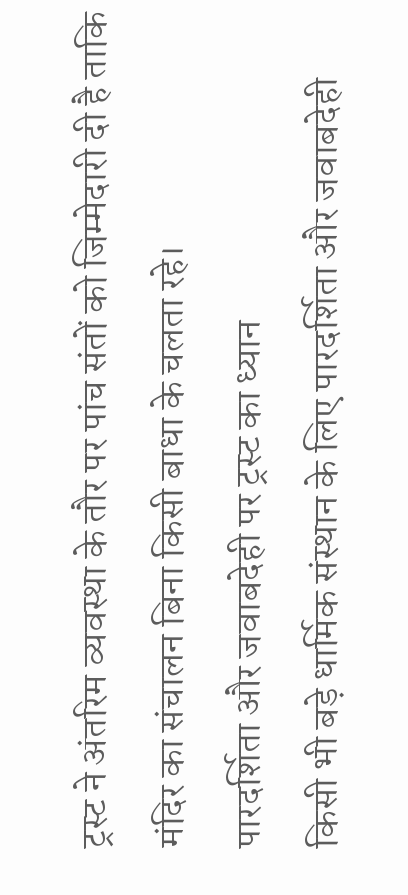ट्रस्ट ने अंतरिम व्यवस्था के तौर पर पांच संतों को जिम्मेदारी दी है ताकि मंदिर का संचालन बिना किसी बाधा के चलता रहे।
पारदर्शिता और जवाबदेही पर ट्रस्ट का ध्यान
किसी भी बड़े धार्मिक संस्थान के लिए पारदर्शिता और जवाबदेही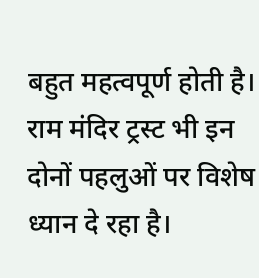बहुत महत्वपूर्ण होती है। राम मंदिर ट्रस्ट भी इन दोनों पहलुओं पर विशेष ध्यान दे रहा है।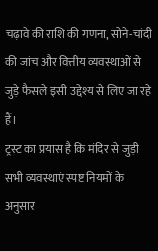चढ़ावे की राशि की गणना, सोने-चांदी की जांच और वित्तीय व्यवस्थाओं से जुड़े फैसले इसी उद्देश्य से लिए जा रहे हैं।
ट्रस्ट का प्रयास है कि मंदिर से जुड़ी सभी व्यवस्थाएं स्पष्ट नियमों के अनुसार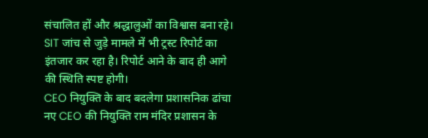संचालित हों और श्रद्धालुओं का विश्वास बना रहे।
SIT जांच से जुड़े मामले में भी ट्रस्ट रिपोर्ट का इंतजार कर रहा है। रिपोर्ट आने के बाद ही आगे की स्थिति स्पष्ट होगी।
CEO नियुक्ति के बाद बदलेगा प्रशासनिक ढांचा
नए CEO की नियुक्ति राम मंदिर प्रशासन के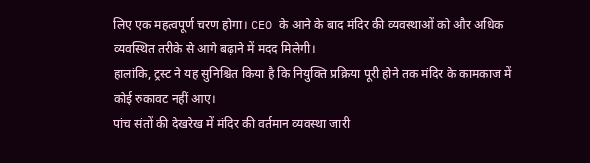लिए एक महत्वपूर्ण चरण होगा। CEO के आने के बाद मंदिर की व्यवस्थाओं को और अधिक व्यवस्थित तरीके से आगे बढ़ाने में मदद मिलेगी।
हालांकि, ट्रस्ट ने यह सुनिश्चित किया है कि नियुक्ति प्रक्रिया पूरी होने तक मंदिर के कामकाज में कोई रुकावट नहीं आए।
पांच संतों की देखरेख में मंदिर की वर्तमान व्यवस्था जारी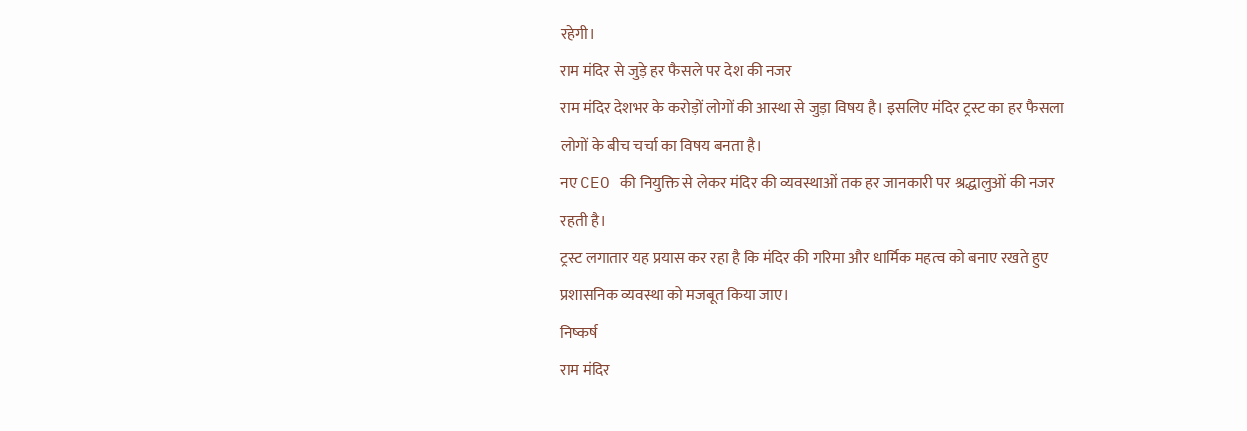रहेगी।
राम मंदिर से जुड़े हर फैसले पर देश की नजर
राम मंदिर देशभर के करोड़ों लोगों की आस्था से जुड़ा विषय है। इसलिए मंदिर ट्रस्ट का हर फैसला लोगों के बीच चर्चा का विषय बनता है।
नए CEO की नियुक्ति से लेकर मंदिर की व्यवस्थाओं तक हर जानकारी पर श्रद्धालुओं की नजर रहती है।
ट्रस्ट लगातार यह प्रयास कर रहा है कि मंदिर की गरिमा और धार्मिक महत्व को बनाए रखते हुए प्रशासनिक व्यवस्था को मजबूत किया जाए।
निष्कर्ष
राम मंदिर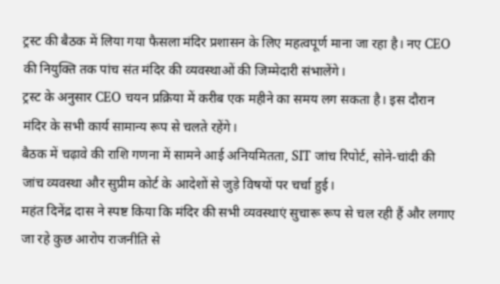ट्रस्ट की बैठक में लिया गया फैसला मंदिर प्रशासन के लिए महत्वपूर्ण माना जा रहा है। नए CEO की नियुक्ति तक पांच संत मंदिर की व्यवस्थाओं की जिम्मेदारी संभालेंगे।
ट्रस्ट के अनुसार CEO चयन प्रक्रिया में करीब एक महीने का समय लग सकता है। इस दौरान मंदिर के सभी कार्य सामान्य रूप से चलते रहेंगे।
बैठक में चढ़ावे की राशि गणना में सामने आई अनियमितता, SIT जांच रिपोर्ट, सोने-चांदी की जांच व्यवस्था और सुप्रीम कोर्ट के आदेशों से जुड़े विषयों पर चर्चा हुई।
महंत दिनेंद्र दास ने स्पष्ट किया कि मंदिर की सभी व्यवस्थाएं सुचारू रूप से चल रही हैं और लगाए जा रहे कुछ आरोप राजनीति से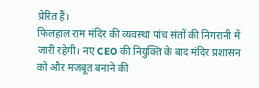प्रेरित हैं।
फिलहाल राम मंदिर की व्यवस्था पांच संतों की निगरानी में जारी रहेगी। नए CEO की नियुक्ति के बाद मंदिर प्रशासन को और मजबूत बनाने की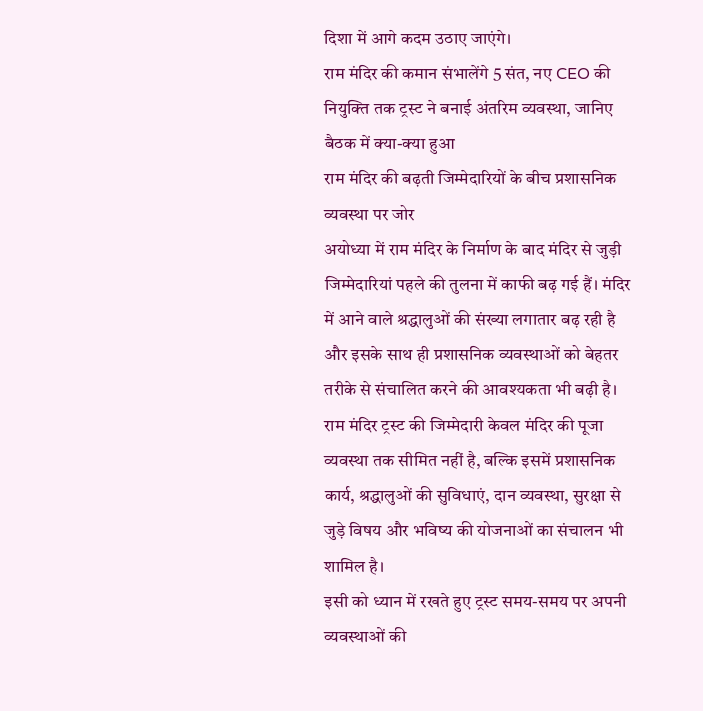दिशा में आगे कदम उठाए जाएंगे।
राम मंदिर की कमान संभालेंगे 5 संत, नए CEO की नियुक्ति तक ट्रस्ट ने बनाई अंतरिम व्यवस्था, जानिए बैठक में क्या-क्या हुआ
राम मंदिर की बढ़ती जिम्मेदारियों के बीच प्रशासनिक व्यवस्था पर जोर
अयोध्या में राम मंदिर के निर्माण के बाद मंदिर से जुड़ी जिम्मेदारियां पहले की तुलना में काफी बढ़ गई हैं। मंदिर में आने वाले श्रद्धालुओं की संख्या लगातार बढ़ रही है और इसके साथ ही प्रशासनिक व्यवस्थाओं को बेहतर तरीके से संचालित करने की आवश्यकता भी बढ़ी है।
राम मंदिर ट्रस्ट की जिम्मेदारी केवल मंदिर की पूजा व्यवस्था तक सीमित नहीं है, बल्कि इसमें प्रशासनिक कार्य, श्रद्धालुओं की सुविधाएं, दान व्यवस्था, सुरक्षा से जुड़े विषय और भविष्य की योजनाओं का संचालन भी शामिल है।
इसी को ध्यान में रखते हुए ट्रस्ट समय-समय पर अपनी व्यवस्थाओं की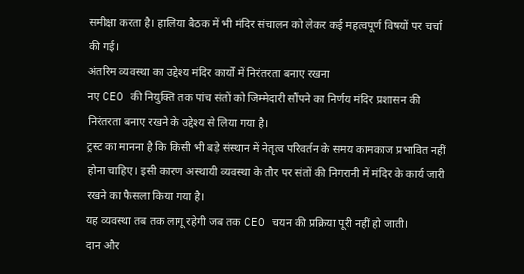समीक्षा करता है। हालिया बैठक में भी मंदिर संचालन को लेकर कई महत्वपूर्ण विषयों पर चर्चा की गई।
अंतरिम व्यवस्था का उद्देश्य मंदिर कार्यों में निरंतरता बनाए रखना
नए CEO की नियुक्ति तक पांच संतों को जिम्मेदारी सौंपने का निर्णय मंदिर प्रशासन की निरंतरता बनाए रखने के उद्देश्य से लिया गया है।
ट्रस्ट का मानना है कि किसी भी बड़े संस्थान में नेतृत्व परिवर्तन के समय कामकाज प्रभावित नहीं होना चाहिए। इसी कारण अस्थायी व्यवस्था के तौर पर संतों की निगरानी में मंदिर के कार्य जारी रखने का फैसला किया गया है।
यह व्यवस्था तब तक लागू रहेगी जब तक CEO चयन की प्रक्रिया पूरी नहीं हो जाती।
दान और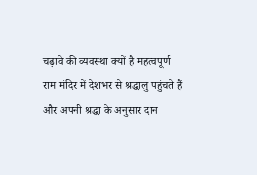चढ़ावे की व्यवस्था क्यों है महत्वपूर्ण
राम मंदिर में देशभर से श्रद्धालु पहुंचते हैं और अपनी श्रद्धा के अनुसार दान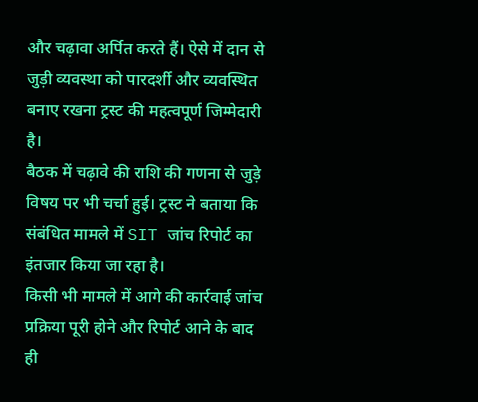और चढ़ावा अर्पित करते हैं। ऐसे में दान से जुड़ी व्यवस्था को पारदर्शी और व्यवस्थित बनाए रखना ट्रस्ट की महत्वपूर्ण जिम्मेदारी है।
बैठक में चढ़ावे की राशि की गणना से जुड़े विषय पर भी चर्चा हुई। ट्रस्ट ने बताया कि संबंधित मामले में SIT जांच रिपोर्ट का इंतजार किया जा रहा है।
किसी भी मामले में आगे की कार्रवाई जांच प्रक्रिया पूरी होने और रिपोर्ट आने के बाद ही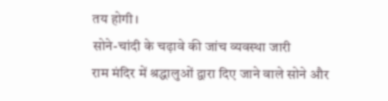तय होगी।
सोने-चांदी के चढ़ावे की जांच व्यवस्था जारी
राम मंदिर में श्रद्धालुओं द्वारा दिए जाने वाले सोने और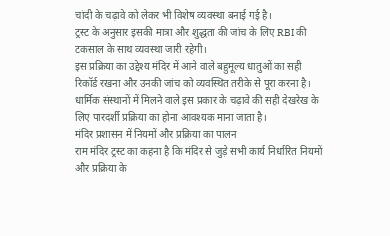चांदी के चढ़ावे को लेकर भी विशेष व्यवस्था बनाई गई है।
ट्रस्ट के अनुसार इसकी मात्रा और शुद्धता की जांच के लिए RBI की टकसाल के साथ व्यवस्था जारी रहेगी।
इस प्रक्रिया का उद्देश्य मंदिर में आने वाले बहुमूल्य धातुओं का सही रिकॉर्ड रखना और उनकी जांच को व्यवस्थित तरीके से पूरा करना है।
धार्मिक संस्थानों में मिलने वाले इस प्रकार के चढ़ावे की सही देखरेख के लिए पारदर्शी प्रक्रिया का होना आवश्यक माना जाता है।
मंदिर प्रशासन में नियमों और प्रक्रिया का पालन
राम मंदिर ट्रस्ट का कहना है कि मंदिर से जुड़े सभी कार्य निर्धारित नियमों और प्रक्रिया के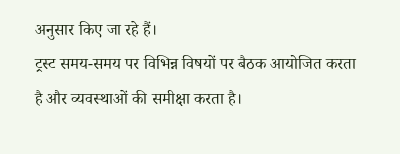अनुसार किए जा रहे हैं।
ट्रस्ट समय-समय पर विभिन्न विषयों पर बैठक आयोजित करता है और व्यवस्थाओं की समीक्षा करता है।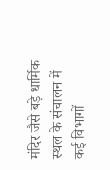मंदिर जैसे बड़े धार्मिक स्थल के संचालन में कई विभागों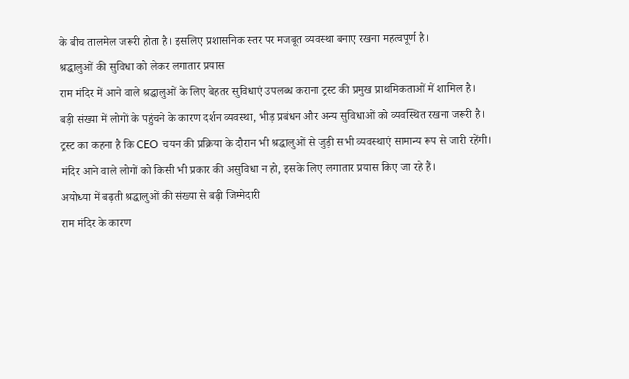के बीच तालमेल जरूरी होता है। इसलिए प्रशासनिक स्तर पर मजबूत व्यवस्था बनाए रखना महत्वपूर्ण है।
श्रद्धालुओं की सुविधा को लेकर लगातार प्रयास
राम मंदिर में आने वाले श्रद्धालुओं के लिए बेहतर सुविधाएं उपलब्ध कराना ट्रस्ट की प्रमुख प्राथमिकताओं में शामिल है।
बड़ी संख्या में लोगों के पहुंचने के कारण दर्शन व्यवस्था, भीड़ प्रबंधन और अन्य सुविधाओं को व्यवस्थित रखना जरूरी है।
ट्रस्ट का कहना है कि CEO चयन की प्रक्रिया के दौरान भी श्रद्धालुओं से जुड़ी सभी व्यवस्थाएं सामान्य रूप से जारी रहेंगी।
मंदिर आने वाले लोगों को किसी भी प्रकार की असुविधा न हो, इसके लिए लगातार प्रयास किए जा रहे हैं।
अयोध्या में बढ़ती श्रद्धालुओं की संख्या से बढ़ी जिम्मेदारी
राम मंदिर के कारण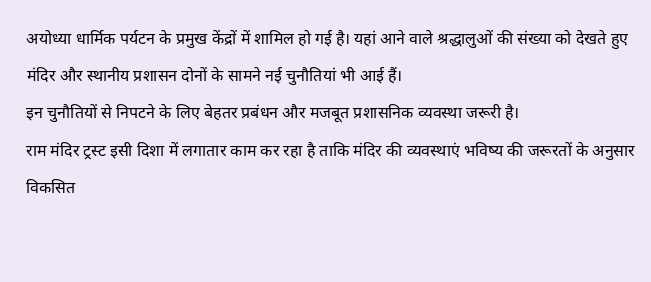अयोध्या धार्मिक पर्यटन के प्रमुख केंद्रों में शामिल हो गई है। यहां आने वाले श्रद्धालुओं की संख्या को देखते हुए मंदिर और स्थानीय प्रशासन दोनों के सामने नई चुनौतियां भी आई हैं।
इन चुनौतियों से निपटने के लिए बेहतर प्रबंधन और मजबूत प्रशासनिक व्यवस्था जरूरी है।
राम मंदिर ट्रस्ट इसी दिशा में लगातार काम कर रहा है ताकि मंदिर की व्यवस्थाएं भविष्य की जरूरतों के अनुसार विकसित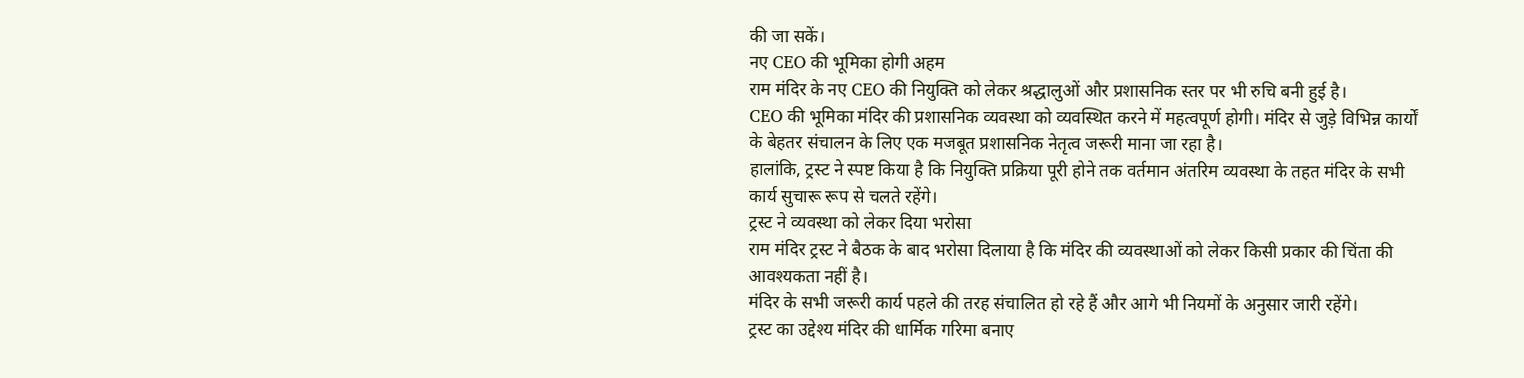की जा सकें।
नए CEO की भूमिका होगी अहम
राम मंदिर के नए CEO की नियुक्ति को लेकर श्रद्धालुओं और प्रशासनिक स्तर पर भी रुचि बनी हुई है।
CEO की भूमिका मंदिर की प्रशासनिक व्यवस्था को व्यवस्थित करने में महत्वपूर्ण होगी। मंदिर से जुड़े विभिन्न कार्यों के बेहतर संचालन के लिए एक मजबूत प्रशासनिक नेतृत्व जरूरी माना जा रहा है।
हालांकि, ट्रस्ट ने स्पष्ट किया है कि नियुक्ति प्रक्रिया पूरी होने तक वर्तमान अंतरिम व्यवस्था के तहत मंदिर के सभी कार्य सुचारू रूप से चलते रहेंगे।
ट्रस्ट ने व्यवस्था को लेकर दिया भरोसा
राम मंदिर ट्रस्ट ने बैठक के बाद भरोसा दिलाया है कि मंदिर की व्यवस्थाओं को लेकर किसी प्रकार की चिंता की आवश्यकता नहीं है।
मंदिर के सभी जरूरी कार्य पहले की तरह संचालित हो रहे हैं और आगे भी नियमों के अनुसार जारी रहेंगे।
ट्रस्ट का उद्देश्य मंदिर की धार्मिक गरिमा बनाए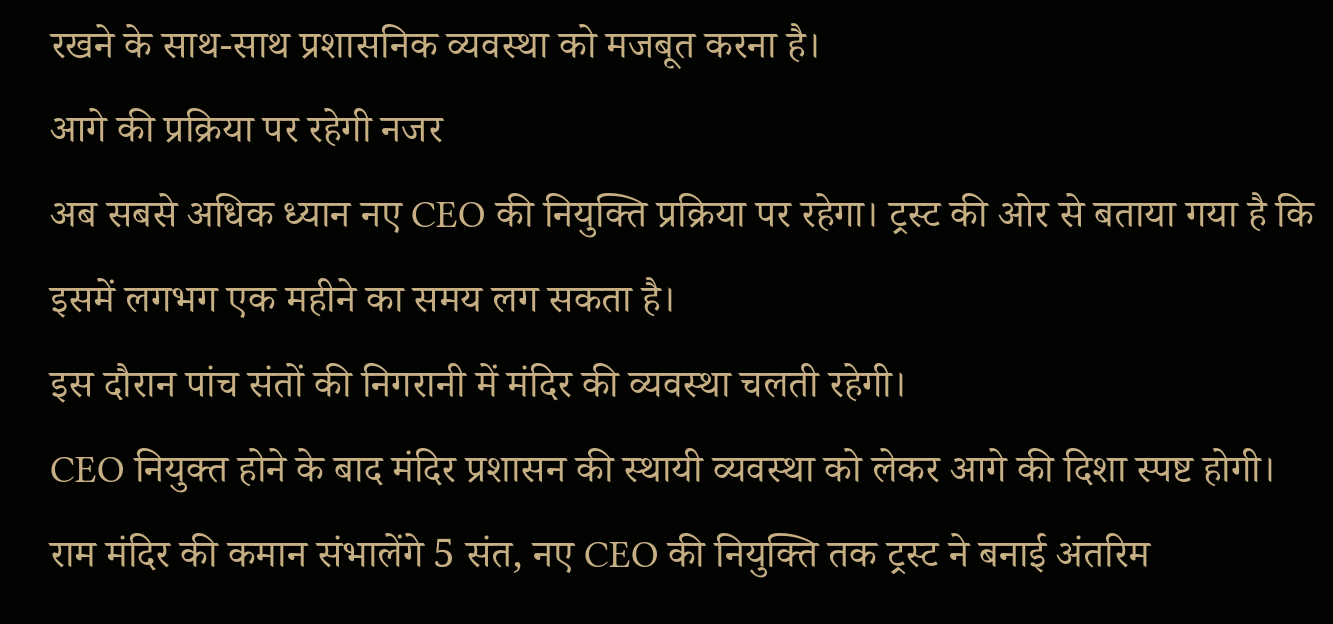रखने के साथ-साथ प्रशासनिक व्यवस्था को मजबूत करना है।
आगे की प्रक्रिया पर रहेगी नजर
अब सबसे अधिक ध्यान नए CEO की नियुक्ति प्रक्रिया पर रहेगा। ट्रस्ट की ओर से बताया गया है कि इसमें लगभग एक महीने का समय लग सकता है।
इस दौरान पांच संतों की निगरानी में मंदिर की व्यवस्था चलती रहेगी।
CEO नियुक्त होने के बाद मंदिर प्रशासन की स्थायी व्यवस्था को लेकर आगे की दिशा स्पष्ट होगी।
राम मंदिर की कमान संभालेंगे 5 संत, नए CEO की नियुक्ति तक ट्रस्ट ने बनाई अंतरिम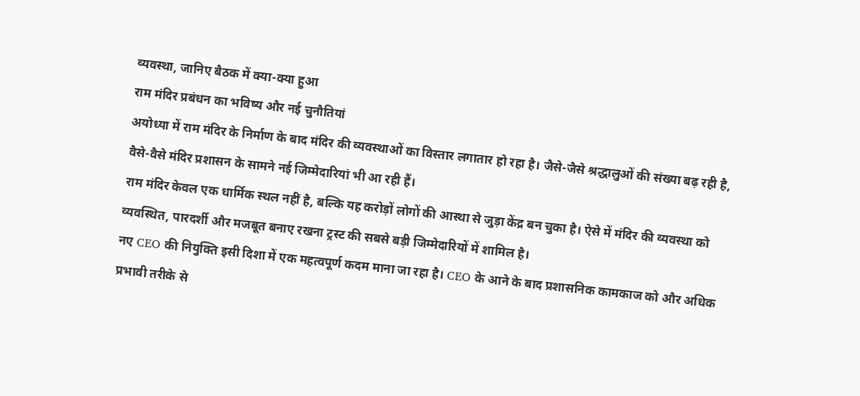व्यवस्था, जानिए बैठक में क्या-क्या हुआ
राम मंदिर प्रबंधन का भविष्य और नई चुनौतियां
अयोध्या में राम मंदिर के निर्माण के बाद मंदिर की व्यवस्थाओं का विस्तार लगातार हो रहा है। जैसे-जैसे श्रद्धालुओं की संख्या बढ़ रही है, वैसे-वैसे मंदिर प्रशासन के सामने नई जिम्मेदारियां भी आ रही हैं।
राम मंदिर केवल एक धार्मिक स्थल नहीं है, बल्कि यह करोड़ों लोगों की आस्था से जुड़ा केंद्र बन चुका है। ऐसे में मंदिर की व्यवस्था को व्यवस्थित, पारदर्शी और मजबूत बनाए रखना ट्रस्ट की सबसे बड़ी जिम्मेदारियों में शामिल है।
नए CEO की नियुक्ति इसी दिशा में एक महत्वपूर्ण कदम माना जा रहा है। CEO के आने के बाद प्रशासनिक कामकाज को और अधिक प्रभावी तरीके से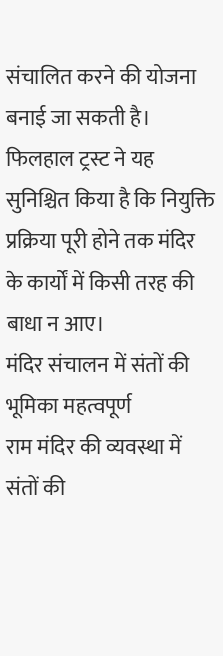संचालित करने की योजना बनाई जा सकती है।
फिलहाल ट्रस्ट ने यह सुनिश्चित किया है कि नियुक्ति प्रक्रिया पूरी होने तक मंदिर के कार्यों में किसी तरह की बाधा न आए।
मंदिर संचालन में संतों की भूमिका महत्वपूर्ण
राम मंदिर की व्यवस्था में संतों की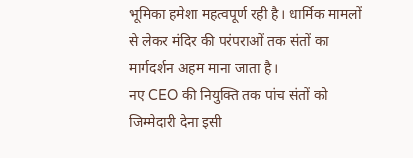भूमिका हमेशा महत्वपूर्ण रही है। धार्मिक मामलों से लेकर मंदिर की परंपराओं तक संतों का मार्गदर्शन अहम माना जाता है।
नए CEO की नियुक्ति तक पांच संतों को जिम्मेदारी देना इसी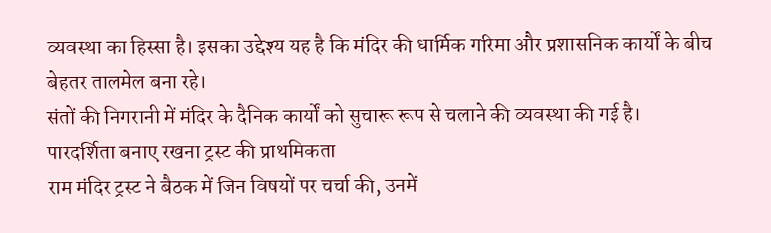व्यवस्था का हिस्सा है। इसका उद्देश्य यह है कि मंदिर की धार्मिक गरिमा और प्रशासनिक कार्यों के बीच बेहतर तालमेल बना रहे।
संतों की निगरानी में मंदिर के दैनिक कार्यों को सुचारू रूप से चलाने की व्यवस्था की गई है।
पारदर्शिता बनाए रखना ट्रस्ट की प्राथमिकता
राम मंदिर ट्रस्ट ने बैठक में जिन विषयों पर चर्चा की, उनमें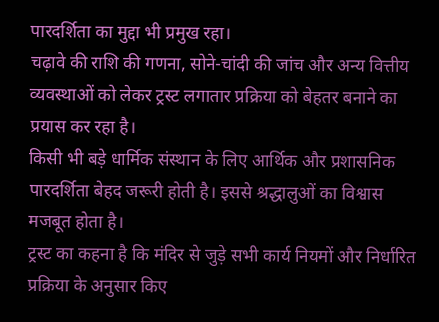पारदर्शिता का मुद्दा भी प्रमुख रहा।
चढ़ावे की राशि की गणना, सोने-चांदी की जांच और अन्य वित्तीय व्यवस्थाओं को लेकर ट्रस्ट लगातार प्रक्रिया को बेहतर बनाने का प्रयास कर रहा है।
किसी भी बड़े धार्मिक संस्थान के लिए आर्थिक और प्रशासनिक पारदर्शिता बेहद जरूरी होती है। इससे श्रद्धालुओं का विश्वास मजबूत होता है।
ट्रस्ट का कहना है कि मंदिर से जुड़े सभी कार्य नियमों और निर्धारित प्रक्रिया के अनुसार किए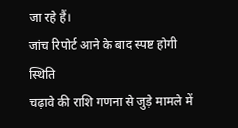जा रहे हैं।
जांच रिपोर्ट आने के बाद स्पष्ट होगी स्थिति
चढ़ावे की राशि गणना से जुड़े मामले में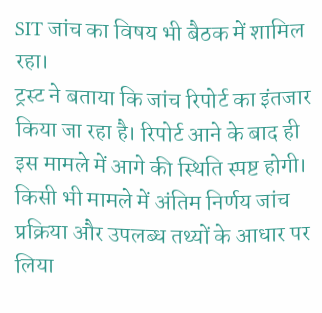SIT जांच का विषय भी बैठक में शामिल रहा।
ट्रस्ट ने बताया कि जांच रिपोर्ट का इंतजार किया जा रहा है। रिपोर्ट आने के बाद ही इस मामले में आगे की स्थिति स्पष्ट होगी।
किसी भी मामले में अंतिम निर्णय जांच प्रक्रिया और उपलब्ध तथ्यों के आधार पर लिया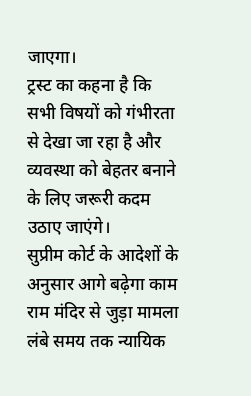जाएगा।
ट्रस्ट का कहना है कि सभी विषयों को गंभीरता से देखा जा रहा है और व्यवस्था को बेहतर बनाने के लिए जरूरी कदम उठाए जाएंगे।
सुप्रीम कोर्ट के आदेशों के अनुसार आगे बढ़ेगा काम
राम मंदिर से जुड़ा मामला लंबे समय तक न्यायिक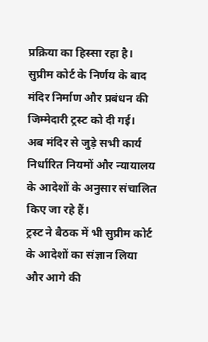प्रक्रिया का हिस्सा रहा है। सुप्रीम कोर्ट के निर्णय के बाद मंदिर निर्माण और प्रबंधन की जिम्मेदारी ट्रस्ट को दी गई।
अब मंदिर से जुड़े सभी कार्य निर्धारित नियमों और न्यायालय के आदेशों के अनुसार संचालित किए जा रहे हैं।
ट्रस्ट ने बैठक में भी सुप्रीम कोर्ट के आदेशों का संज्ञान लिया और आगे की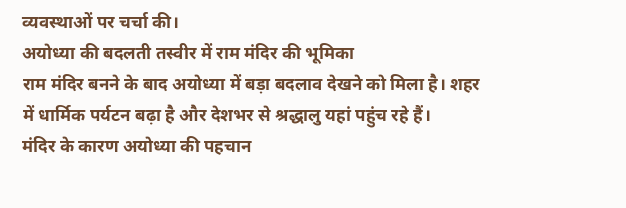व्यवस्थाओं पर चर्चा की।
अयोध्या की बदलती तस्वीर में राम मंदिर की भूमिका
राम मंदिर बनने के बाद अयोध्या में बड़ा बदलाव देखने को मिला है। शहर में धार्मिक पर्यटन बढ़ा है और देशभर से श्रद्धालु यहां पहुंच रहे हैं।
मंदिर के कारण अयोध्या की पहचान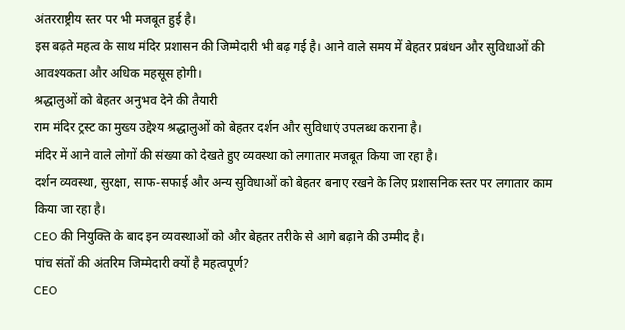अंतरराष्ट्रीय स्तर पर भी मजबूत हुई है।
इस बढ़ते महत्व के साथ मंदिर प्रशासन की जिम्मेदारी भी बढ़ गई है। आने वाले समय में बेहतर प्रबंधन और सुविधाओं की आवश्यकता और अधिक महसूस होगी।
श्रद्धालुओं को बेहतर अनुभव देने की तैयारी
राम मंदिर ट्रस्ट का मुख्य उद्देश्य श्रद्धालुओं को बेहतर दर्शन और सुविधाएं उपलब्ध कराना है।
मंदिर में आने वाले लोगों की संख्या को देखते हुए व्यवस्था को लगातार मजबूत किया जा रहा है।
दर्शन व्यवस्था, सुरक्षा, साफ-सफाई और अन्य सुविधाओं को बेहतर बनाए रखने के लिए प्रशासनिक स्तर पर लगातार काम किया जा रहा है।
CEO की नियुक्ति के बाद इन व्यवस्थाओं को और बेहतर तरीके से आगे बढ़ाने की उम्मीद है।
पांच संतों की अंतरिम जिम्मेदारी क्यों है महत्वपूर्ण?
CEO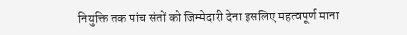नियुक्ति तक पांच संतों को जिम्मेदारी देना इसलिए महत्वपूर्ण माना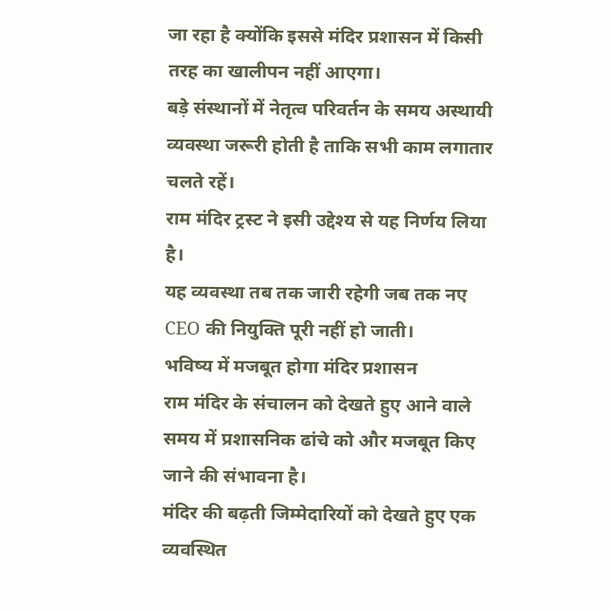जा रहा है क्योंकि इससे मंदिर प्रशासन में किसी तरह का खालीपन नहीं आएगा।
बड़े संस्थानों में नेतृत्व परिवर्तन के समय अस्थायी व्यवस्था जरूरी होती है ताकि सभी काम लगातार चलते रहें।
राम मंदिर ट्रस्ट ने इसी उद्देश्य से यह निर्णय लिया है।
यह व्यवस्था तब तक जारी रहेगी जब तक नए CEO की नियुक्ति पूरी नहीं हो जाती।
भविष्य में मजबूत होगा मंदिर प्रशासन
राम मंदिर के संचालन को देखते हुए आने वाले समय में प्रशासनिक ढांचे को और मजबूत किए जाने की संभावना है।
मंदिर की बढ़ती जिम्मेदारियों को देखते हुए एक व्यवस्थित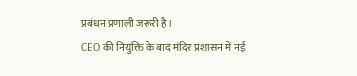प्रबंधन प्रणाली जरूरी है।
CEO की नियुक्ति के बाद मंदिर प्रशासन में नई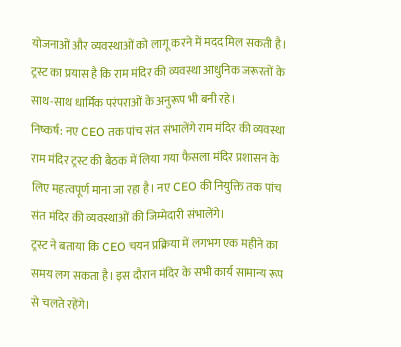योजनाओं और व्यवस्थाओं को लागू करने में मदद मिल सकती है।
ट्रस्ट का प्रयास है कि राम मंदिर की व्यवस्था आधुनिक जरूरतों के साथ-साथ धार्मिक परंपराओं के अनुरूप भी बनी रहे।
निष्कर्ष: नए CEO तक पांच संत संभालेंगे राम मंदिर की व्यवस्था
राम मंदिर ट्रस्ट की बैठक में लिया गया फैसला मंदिर प्रशासन के लिए महत्वपूर्ण माना जा रहा है। नए CEO की नियुक्ति तक पांच संत मंदिर की व्यवस्थाओं की जिम्मेदारी संभालेंगे।
ट्रस्ट ने बताया कि CEO चयन प्रक्रिया में लगभग एक महीने का समय लग सकता है। इस दौरान मंदिर के सभी कार्य सामान्य रूप से चलते रहेंगे।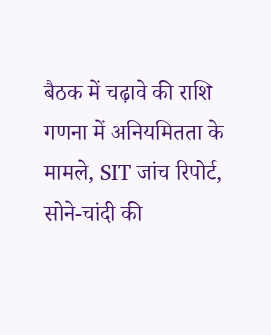बैठक में चढ़ावे की राशि गणना में अनियमितता के मामले, SIT जांच रिपोर्ट, सोने-चांदी की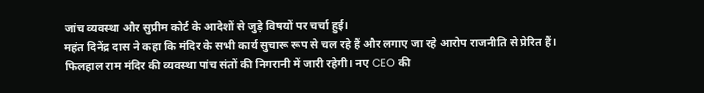जांच व्यवस्था और सुप्रीम कोर्ट के आदेशों से जुड़े विषयों पर चर्चा हुई।
महंत दिनेंद्र दास ने कहा कि मंदिर के सभी कार्य सुचारू रूप से चल रहे हैं और लगाए जा रहे आरोप राजनीति से प्रेरित हैं।
फिलहाल राम मंदिर की व्यवस्था पांच संतों की निगरानी में जारी रहेगी। नए CEO की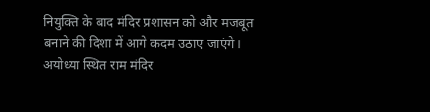नियुक्ति के बाद मंदिर प्रशासन को और मजबूत बनाने की दिशा में आगे कदम उठाए जाएंगे।
अयोध्या स्थित राम मंदिर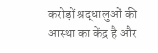करोड़ों श्रद्धालुओं की आस्था का केंद्र है और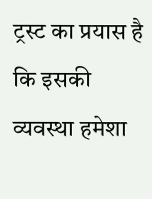ट्रस्ट का प्रयास है कि इसकी व्यवस्था हमेशा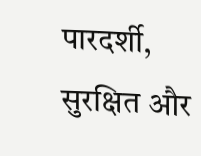पारदर्शी, सुरक्षित और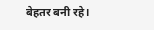बेहतर बनी रहे।